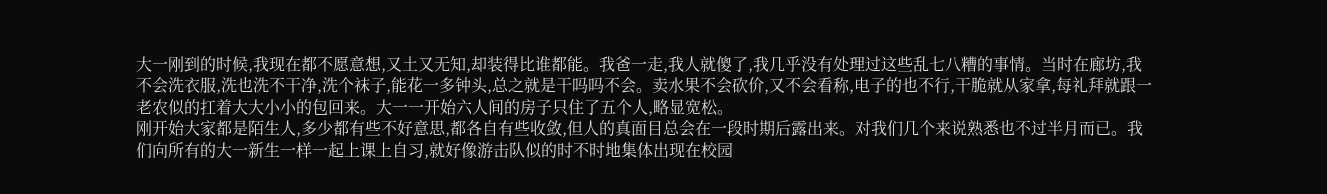大一刚到的时候,我现在都不愿意想,又土又无知,却装得比谁都能。我爸一走,我人就傻了,我几乎没有处理过这些乱七八糟的事情。当时在廊坊,我不会洗衣服,洗也洗不干净,洗个袜子,能花一多钟头,总之就是干吗吗不会。卖水果不会砍价,又不会看称,电子的也不行,干脆就从家拿,每礼拜就跟一老农似的扛着大大小小的包回来。大一一开始六人间的房子只住了五个人,略显宽松。
刚开始大家都是陌生人,多少都有些不好意思,都各自有些收敛,但人的真面目总会在一段时期后露出来。对我们几个来说熟悉也不过半月而已。我们向所有的大一新生一样一起上课上自习,就好像游击队似的时不时地集体出现在校园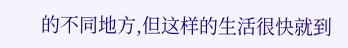的不同地方,但这样的生活很快就到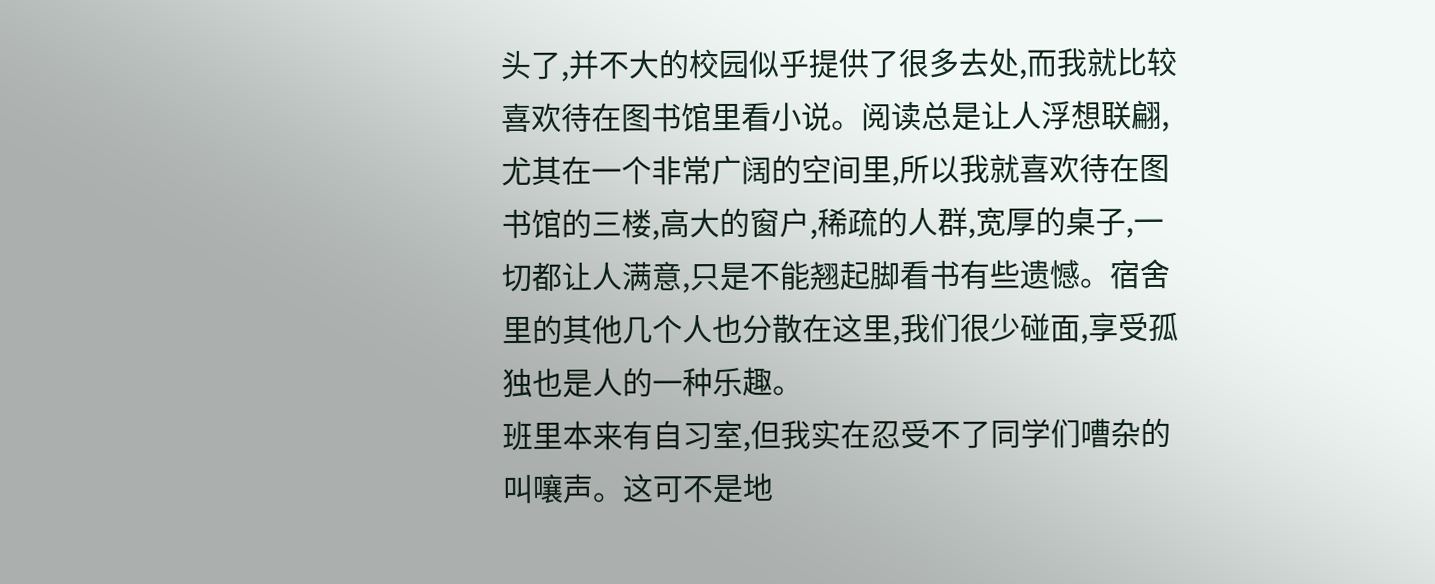头了,并不大的校园似乎提供了很多去处,而我就比较喜欢待在图书馆里看小说。阅读总是让人浮想联翩,尤其在一个非常广阔的空间里,所以我就喜欢待在图书馆的三楼,高大的窗户,稀疏的人群,宽厚的桌子,一切都让人满意,只是不能翘起脚看书有些遗憾。宿舍里的其他几个人也分散在这里,我们很少碰面,享受孤独也是人的一种乐趣。
班里本来有自习室,但我实在忍受不了同学们嘈杂的叫嚷声。这可不是地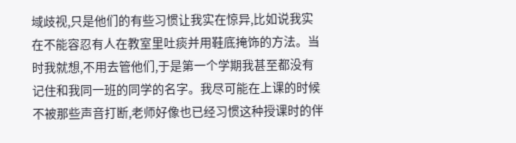域歧视,只是他们的有些习惯让我实在惊异,比如说我实在不能容忍有人在教室里吐痰并用鞋底掩饰的方法。当时我就想,不用去管他们,于是第一个学期我甚至都没有记住和我同一班的同学的名字。我尽可能在上课的时候不被那些声音打断,老师好像也已经习惯这种授课时的伴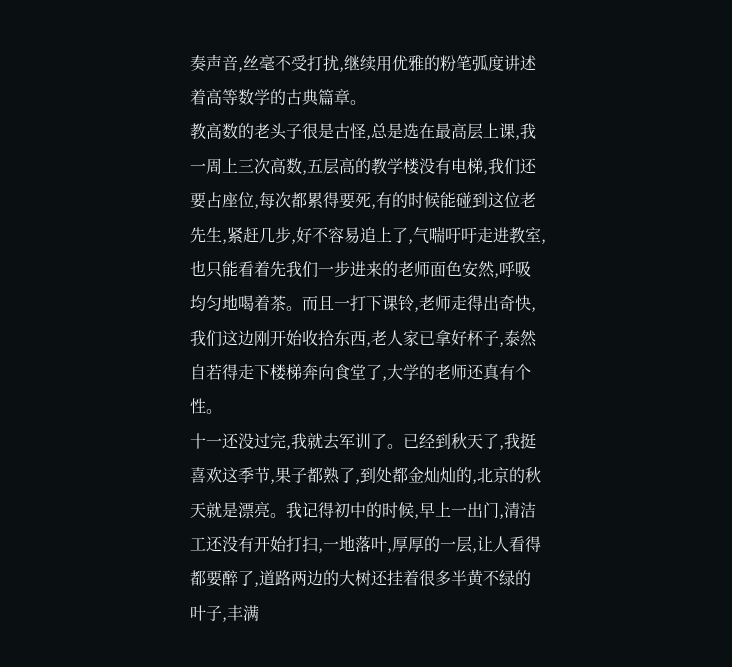奏声音,丝毫不受打扰,继续用优雅的粉笔弧度讲述着高等数学的古典篇章。
教高数的老头子很是古怪,总是选在最高层上课,我一周上三次高数,五层高的教学楼没有电梯,我们还要占座位,每次都累得要死,有的时候能碰到这位老先生,紧赶几步,好不容易追上了,气喘吁吁走进教室,也只能看着先我们一步进来的老师面色安然,呼吸均匀地喝着茶。而且一打下课铃,老师走得出奇快,我们这边刚开始收拾东西,老人家已拿好杯子,泰然自若得走下楼梯奔向食堂了,大学的老师还真有个性。
十一还没过完,我就去军训了。已经到秋天了,我挺喜欢这季节,果子都熟了,到处都金灿灿的,北京的秋天就是漂亮。我记得初中的时候,早上一出门,清洁工还没有开始打扫,一地落叶,厚厚的一层,让人看得都要醉了,道路两边的大树还挂着很多半黄不绿的叶子,丰满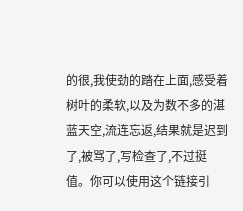的很,我使劲的踏在上面,感受着树叶的柔软,以及为数不多的湛蓝天空,流连忘返,结果就是迟到了,被骂了,写检查了,不过挺值。你可以使用这个链接引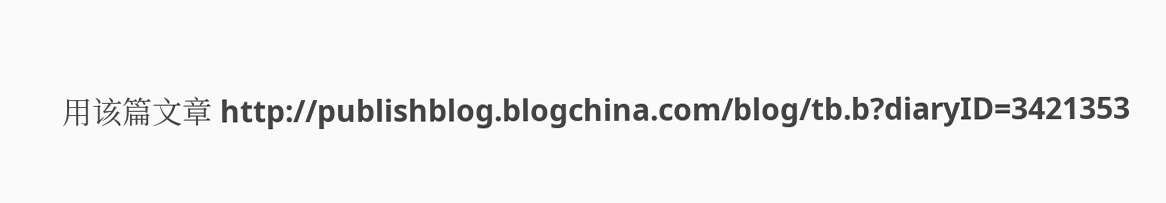用该篇文章 http://publishblog.blogchina.com/blog/tb.b?diaryID=3421353